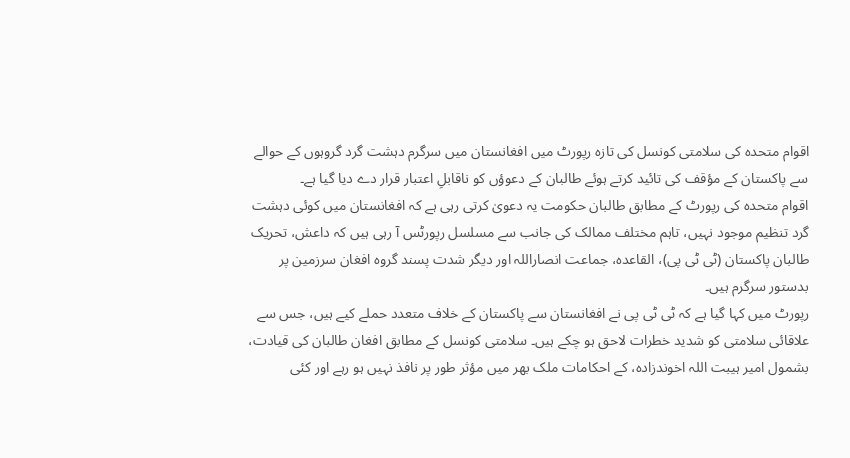اقوام متحدہ کی سلامتی کونسل کی تازہ رپورٹ میں افغانستان میں سرگرم دہشت گرد گروہوں کے حوالے سے پاکستان کے مؤقف کی تائید کرتے ہوئے طالبان کے دعوؤں کو ناقابلِ اعتبار قرار دے دیا گیا ہے۔
اقوام متحدہ کی رپورٹ کے مطابق طالبان حکومت یہ دعویٰ کرتی رہی ہے کہ افغانستان میں کوئی دہشت گرد تنظیم موجود نہیں، تاہم مختلف ممالک کی جانب سے مسلسل رپورٹس آ رہی ہیں کہ داعش، تحریک طالبان پاکستان (ٹی ٹی پی)، القاعدہ، جماعت انصاراللہ اور دیگر شدت پسند گروہ افغان سرزمین پر بدستور سرگرم ہیں۔
رپورٹ میں کہا گیا ہے کہ ٹی ٹی پی نے افغانستان سے پاکستان کے خلاف متعدد حملے کیے ہیں، جس سے علاقائی سلامتی کو شدید خطرات لاحق ہو چکے ہیں۔ سلامتی کونسل کے مطابق افغان طالبان کی قیادت، بشمول امیر ہیبت اللہ اخوندزادہ، کے احکامات ملک بھر میں مؤثر طور پر نافذ نہیں ہو رہے اور کئی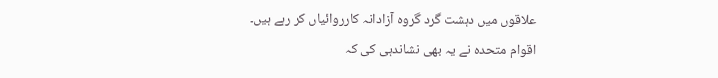علاقوں میں دہشت گرد گروہ آزادانہ کارروائیاں کر رہے ہیں۔
اقوام متحدہ نے یہ بھی نشاندہی کی کہ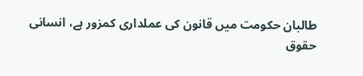طالبان حکومت میں قانون کی عملداری کمزور ہے، انسانی حقوق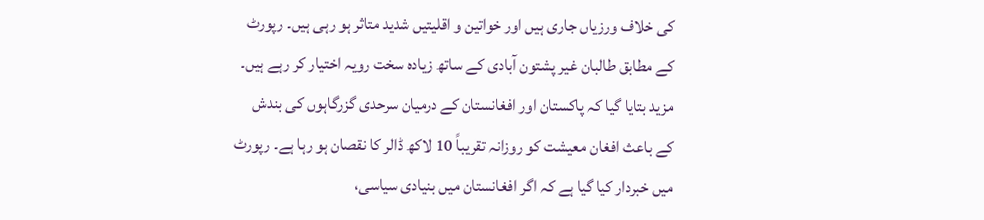کی خلاف ورزیاں جاری ہیں اور خواتین و اقلیتیں شدید متاثر ہو رہی ہیں۔ رپورٹ کے مطابق طالبان غیر پشتون آبادی کے ساتھ زیادہ سخت رویہ اختیار کر رہے ہیں۔
مزید بتایا گیا کہ پاکستان اور افغانستان کے درمیان سرحدی گزرگاہوں کی بندش کے باعث افغان معیشت کو روزانہ تقریباً 10 لاکھ ڈالر کا نقصان ہو رہا ہے۔ رپورٹ میں خبردار کیا گیا ہے کہ اگر افغانستان میں بنیادی سیاسی،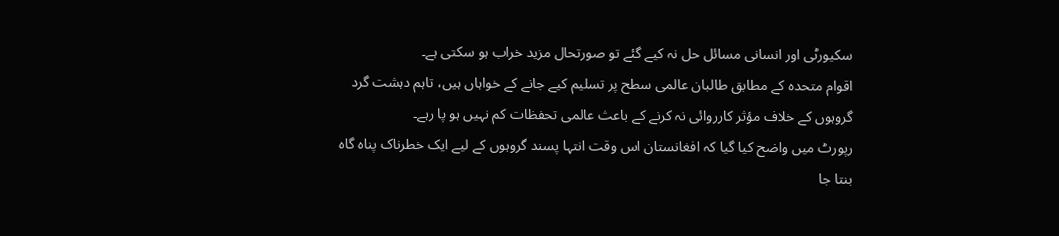سکیورٹی اور انسانی مسائل حل نہ کیے گئے تو صورتحال مزید خراب ہو سکتی ہے۔
اقوام متحدہ کے مطابق طالبان عالمی سطح پر تسلیم کیے جانے کے خواہاں ہیں، تاہم دہشت گرد گروہوں کے خلاف مؤثر کارروائی نہ کرنے کے باعث عالمی تحفظات کم نہیں ہو پا رہے۔
رپورٹ میں واضح کیا گیا کہ افغانستان اس وقت انتہا پسند گروہوں کے لیے ایک خطرناک پناہ گاہ بنتا جا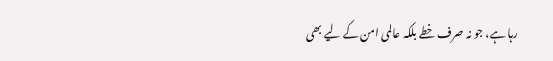رہا ہے، جو نہ صرف خطے بلکہ عالمی امن کے لیے بھی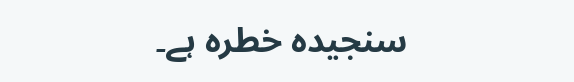سنجیدہ خطرہ ہے۔